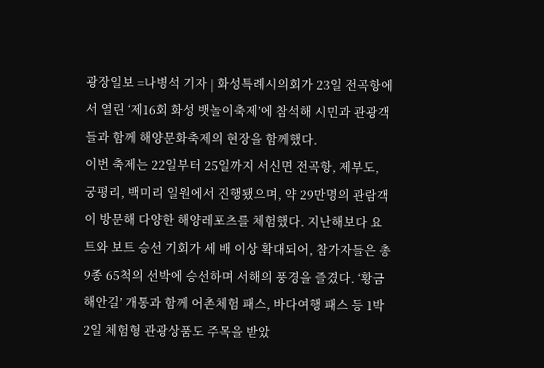광장일보 =나병석 기자 | 화성특례시의회가 23일 전곡항에서 열린 ‘제16회 화성 뱃놀이축제’에 참석해 시민과 관광객들과 함께 해양문화축제의 현장을 함께했다.
이번 축제는 22일부터 25일까지 서신면 전곡항, 제부도, 궁평리, 백미리 일원에서 진행됐으며, 약 29만명의 관람객이 방문해 다양한 해양레포츠를 체험했다. 지난해보다 요트와 보트 승선 기회가 세 배 이상 확대되어, 참가자들은 총 9종 65척의 선박에 승선하며 서해의 풍경을 즐겼다. ‘황금해안길’ 개통과 함께 어촌체험 패스, 바다여행 패스 등 1박 2일 체험형 관광상품도 주목을 받았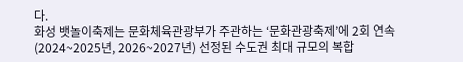다.
화성 뱃놀이축제는 문화체육관광부가 주관하는 ‘문화관광축제’에 2회 연속(2024~2025년, 2026~2027년) 선정된 수도권 최대 규모의 복합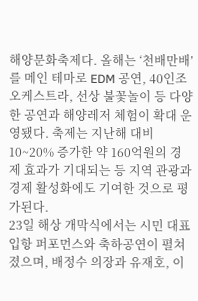해양문화축제다. 올해는 ‘천배만배’를 메인 테마로 EDM 공연, 40인조 오케스트라, 선상 불꽃놀이 등 다양한 공연과 해양레저 체험이 확대 운영됐다. 축제는 지난해 대비 10~20% 증가한 약 160억원의 경제 효과가 기대되는 등 지역 관광과 경제 활성화에도 기여한 것으로 평가된다.
23일 해상 개막식에서는 시민 대표 입항 퍼포먼스와 축하공연이 펼쳐졌으며, 배정수 의장과 유재호, 이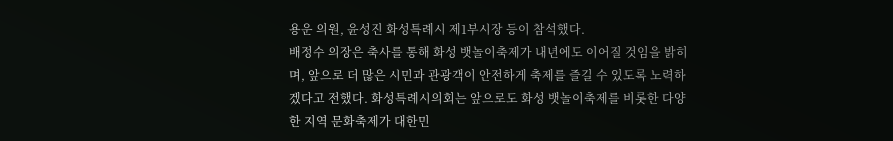용운 의원, 윤성진 화성특례시 제1부시장 등이 참석했다.
배정수 의장은 축사를 통해 화성 뱃놀이축제가 내년에도 이어질 것임을 밝히며, 앞으로 더 많은 시민과 관광객이 안전하게 축제를 즐길 수 있도록 노력하겠다고 전했다. 화성특례시의회는 앞으로도 화성 뱃놀이축제를 비롯한 다양한 지역 문화축제가 대한민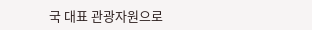국 대표 관광자원으로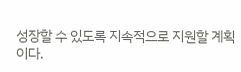성장할 수 있도록 지속적으로 지원할 계획이다.